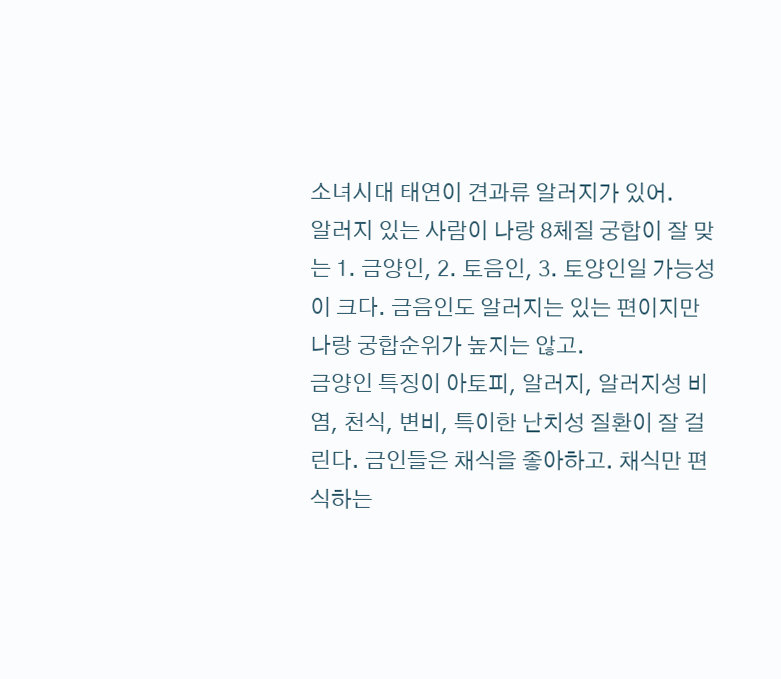소녀시대 태연이 견과류 알러지가 있어.
알러지 있는 사람이 나랑 8체질 궁합이 잘 맞는 1. 금양인, 2. 토음인, 3. 토양인일 가능성이 크다. 금음인도 알러지는 있는 편이지만 나랑 궁합순위가 높지는 않고.
금양인 특징이 아토피, 알러지, 알러지성 비염, 천식, 변비, 특이한 난치성 질환이 잘 걸린다. 금인들은 채식을 좋아하고. 채식만 편식하는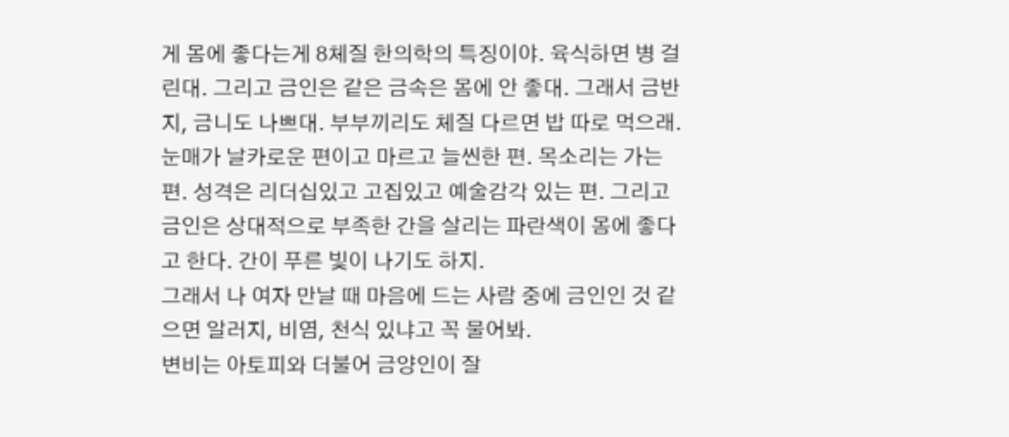게 몸에 좋다는게 8체질 한의학의 특징이야. 육식하면 병 걸린대. 그리고 금인은 같은 금속은 몸에 안 좋대. 그래서 금반지, 금니도 나쁘대. 부부끼리도 체질 다르면 밥 따로 먹으래. 눈매가 날카로운 편이고 마르고 늘씬한 편. 목소리는 가는 편. 성격은 리더십있고 고집있고 예술감각 있는 편. 그리고 금인은 상대적으로 부족한 간을 살리는 파란색이 몸에 좋다고 한다. 간이 푸른 빛이 나기도 하지.
그래서 나 여자 만날 때 마음에 드는 사람 중에 금인인 것 같으면 알러지, 비염, 천식 있냐고 꼭 물어봐.
변비는 아토피와 더불어 금양인이 잘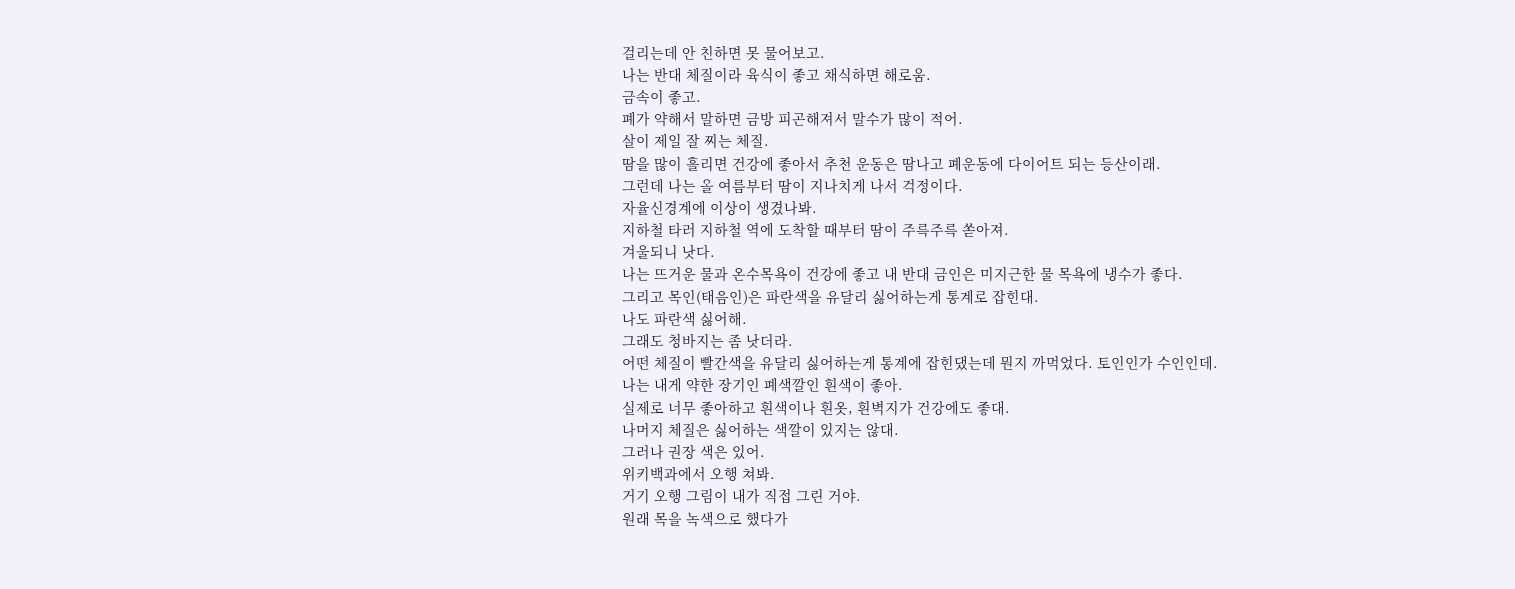걸리는데 안 친하면 못 물어보고.
나는 반대 체질이라 육식이 좋고 채식하면 해로움.
금속이 좋고.
폐가 약해서 말하면 금방 피곤해져서 말수가 많이 적어.
살이 제일 잘 찌는 체질.
땀을 많이 흘리면 건강에 좋아서 추천 운동은 땀나고 폐운동에 다이어트 되는 등산이래.
그런데 나는 올 여름부터 땀이 지나치게 나서 걱정이다.
자율신경계에 이상이 생겼나봐.
지하철 타러 지하철 역에 도착할 때부터 땀이 주륵주륵 쏟아져.
겨울되니 낫다.
나는 뜨거운 물과 온수목욕이 건강에 좋고 내 반대 금인은 미지근한 물 목욕에 냉수가 좋다.
그리고 목인(태음인)은 파란색을 유달리 싫어하는게 통계로 잡힌대.
나도 파란색 싫어해.
그래도 청바지는 좀 낫더라.
어떤 체질이 빨간색을 유달리 싫어하는게 통계에 잡힌댔는데 뭔지 까먹었다. 토인인가 수인인데.
나는 내게 약한 장기인 폐색깔인 흰색이 좋아.
실제로 너무 좋아하고 흰색이나 흰옷, 흰벽지가 건강에도 좋대.
나머지 체질은 싫어하는 색깔이 있지는 않대.
그러나 권장 색은 있어.
위키백과에서 오행 쳐봐.
거기 오행 그림이 내가 직접 그린 거야.
원래 목을 녹색으로 했다가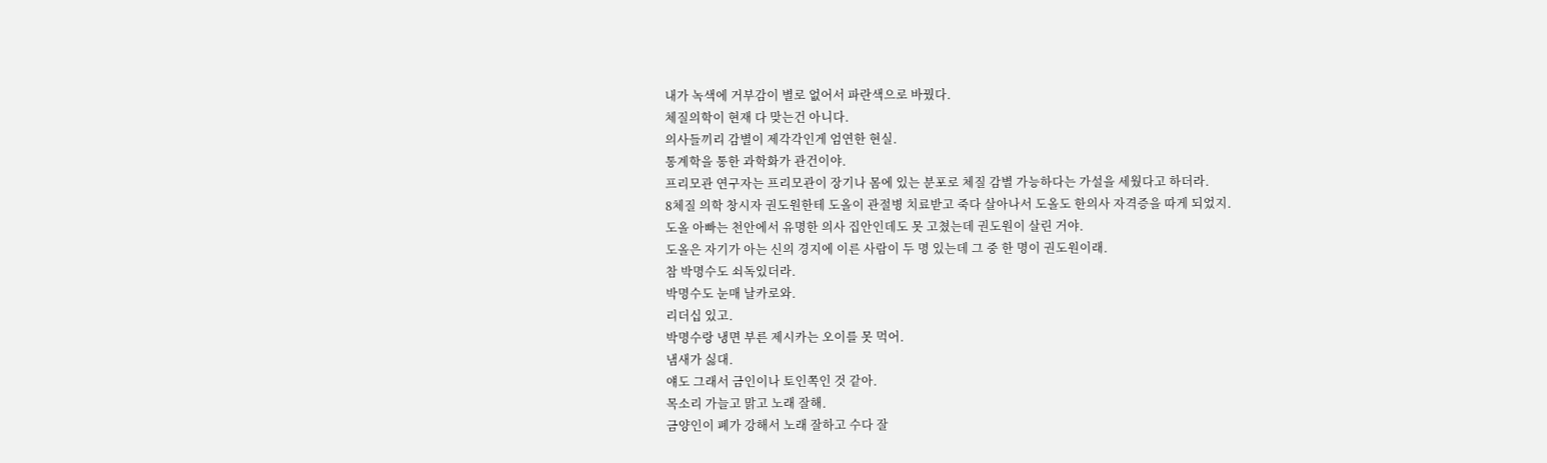내가 녹색에 거부감이 별로 없어서 파란색으로 바꿨다.
체질의학이 현재 다 맞는건 아니다.
의사들끼리 감별이 제각각인게 엄연한 현실.
통계학을 통한 과학화가 관건이야.
프리모관 연구자는 프리모관이 장기나 몸에 있는 분포로 체질 감별 가능하다는 가설을 세웠다고 하더라.
8체질 의학 창시자 권도원한테 도올이 관절병 치료받고 죽다 살아나서 도올도 한의사 자격증을 따게 되었지.
도올 아빠는 천안에서 유명한 의사 집안인데도 못 고쳤는데 권도원이 살린 거야.
도올은 자기가 아는 신의 경지에 이른 사람이 두 명 있는데 그 중 한 명이 권도원이래.
참 박명수도 쇠독있더라.
박명수도 눈매 날카로와.
리더십 있고.
박명수랑 냉면 부른 제시카는 오이를 못 먹어.
냄새가 싫대.
얘도 그래서 금인이나 토인쪽인 것 같아.
목소리 가늘고 맑고 노래 잘해.
금양인이 폐가 강해서 노래 잘하고 수다 잘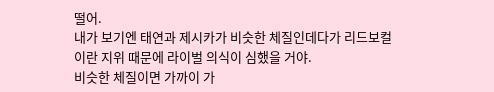떨어.
내가 보기엔 태연과 제시카가 비슷한 체질인데다가 리드보컬이란 지위 때문에 라이벌 의식이 심했을 거야.
비슷한 체질이면 가까이 가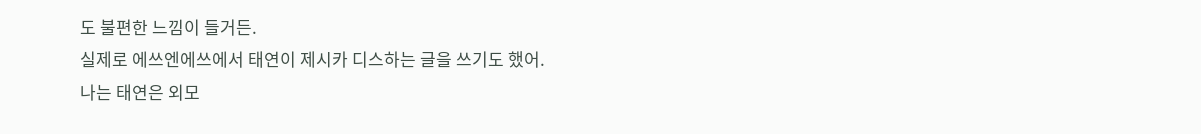도 불편한 느낌이 들거든.
실제로 에쓰엔에쓰에서 태연이 제시카 디스하는 글을 쓰기도 했어.
나는 태연은 외모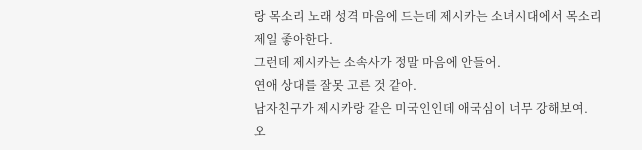랑 목소리 노래 성격 마음에 드는데 제시카는 소녀시대에서 목소리 제일 좋아한다.
그런데 제시카는 소속사가 정말 마음에 안들어.
연애 상대를 잘못 고른 것 같아.
남자친구가 제시카랑 같은 미국인인데 애국심이 너무 강해보여.
오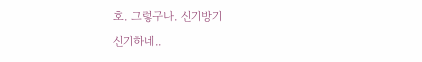호. 그렇구나. 신기방기
신기하네..